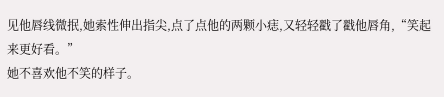见他唇线微抿,她索性伸出指尖,点了点他的两颗小痣,又轻轻戳了戳他唇角,“笑起来更好看。”
她不喜欢他不笑的样子。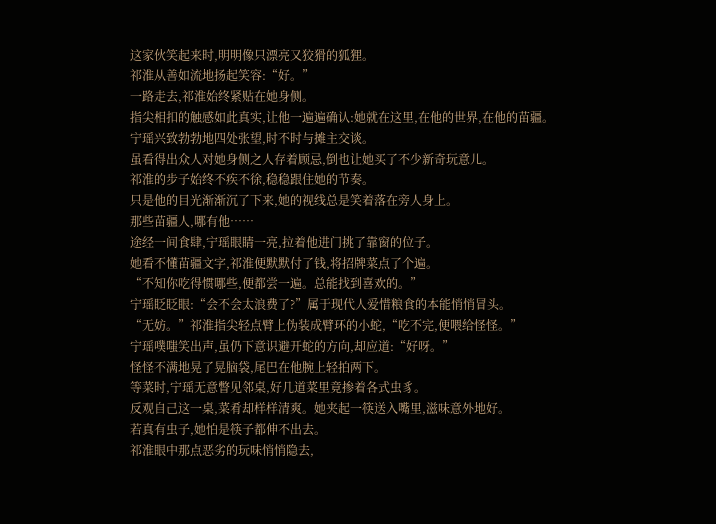这家伙笑起来时,明明像只漂亮又狡猾的狐狸。
祁淮从善如流地扬起笑容:“好。”
一路走去,祁淮始终紧贴在她身侧。
指尖相扣的触感如此真实,让他一遍遍确认:她就在这里,在他的世界,在他的苗疆。
宁瑶兴致勃勃地四处张望,时不时与摊主交谈。
虽看得出众人对她身侧之人存着顾忌,倒也让她买了不少新奇玩意儿。
祁淮的步子始终不疾不徐,稳稳跟住她的节奏。
只是他的目光渐渐沉了下来,她的视线总是笑着落在旁人身上。
那些苗疆人,哪有他……
途经一间食肆,宁瑶眼睛一亮,拉着他进门挑了靠窗的位子。
她看不懂苗疆文字,祁淮便默默付了钱,将招牌菜点了个遍。
“不知你吃得惯哪些,便都尝一遍。总能找到喜欢的。”
宁瑶眨眨眼:“会不会太浪费了?”属于现代人爱惜粮食的本能悄悄冒头。
“无妨。”祁淮指尖轻点臂上伪装成臂环的小蛇,“吃不完,便喂给怪怪。”
宁瑶噗嗤笑出声,虽仍下意识避开蛇的方向,却应道:“好呀。”
怪怪不满地晃了晃脑袋,尾巴在他腕上轻拍两下。
等菜时,宁瑶无意瞥见邻桌,好几道菜里竟掺着各式虫豸。
反观自己这一桌,菜肴却样样清爽。她夹起一筷送入嘴里,滋味意外地好。
若真有虫子,她怕是筷子都伸不出去。
祁淮眼中那点恶劣的玩味悄悄隐去,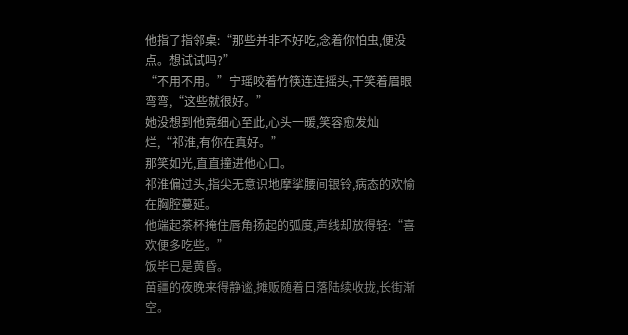他指了指邻桌:“那些并非不好吃,念着你怕虫,便没点。想试试吗?”
“不用不用。”宁瑶咬着竹筷连连摇头,干笑着眉眼弯弯,“这些就很好。”
她没想到他竟细心至此,心头一暖,笑容愈发灿烂,“祁淮,有你在真好。”
那笑如光,直直撞进他心口。
祁淮偏过头,指尖无意识地摩挲腰间银铃,病态的欢愉在胸腔蔓延。
他端起茶杯掩住唇角扬起的弧度,声线却放得轻:“喜欢便多吃些。”
饭毕已是黄昏。
苗疆的夜晚来得静谧,摊贩随着日落陆续收拢,长街渐空。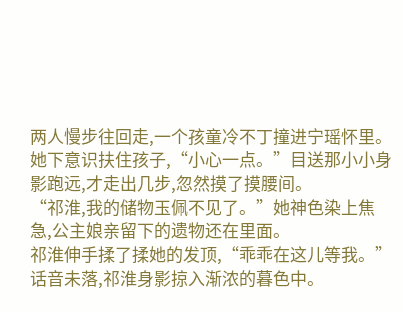两人慢步往回走,一个孩童冷不丁撞进宁瑶怀里。
她下意识扶住孩子,“小心一点。”目送那小小身影跑远,才走出几步,忽然摸了摸腰间。
“祁淮,我的储物玉佩不见了。”她神色染上焦急,公主娘亲留下的遗物还在里面。
祁淮伸手揉了揉她的发顶,“乖乖在这儿等我。”
话音未落,祁淮身影掠入渐浓的暮色中。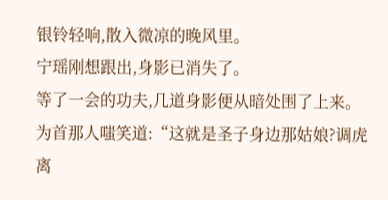银铃轻响,散入微凉的晚风里。
宁瑶刚想跟出,身影已消失了。
等了一会的功夫,几道身影便从暗处围了上来。
为首那人嗤笑道:“这就是圣子身边那姑娘?调虎离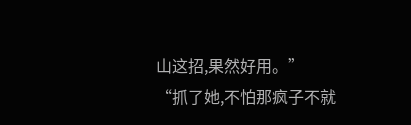山这招,果然好用。”
“抓了她,不怕那疯子不就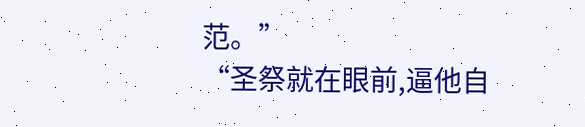范。”
“圣祭就在眼前,逼他自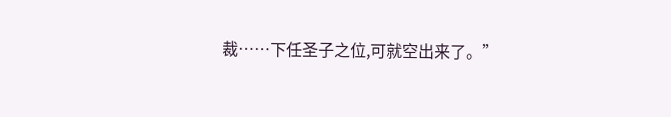裁……下任圣子之位,可就空出来了。”